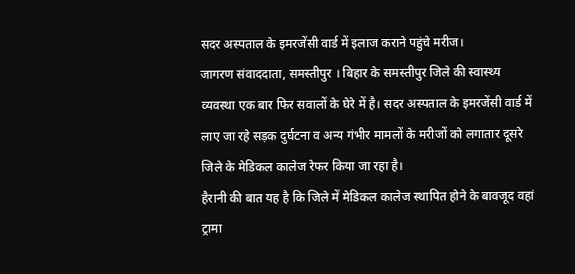सदर अस्पताल के इमरजेंसी वार्ड में इलाज कराने पहुंचे मरीज।
जागरण संवाददाता, समस्तीपुर । बिहार के समस्तीपुर जिले की स्वास्थ्य व्यवस्था एक बार फिर सवालों के घेरे में है। सदर अस्पताल के इमरजेंसी वार्ड में लाए जा रहे सड़क दुर्घटना व अन्य गंभीर मामलों के मरीजों को लगातार दूसरे जिले के मेडिकल कालेज रेफर किया जा रहा है।
हैरानी की बात यह है कि जिले में मेडिकल कालेज स्थापित होने के बावजूद वहां ट्रामा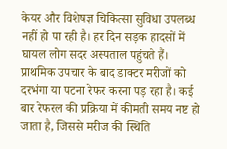केयर और विशेषज्ञ चिकित्सा सुविधा उपलब्ध नहीं हो पा रही है। हर दिन सड़क हादसों में घायल लोग सदर अस्पताल पहुंचते हैं। प्राथमिक उपचार के बाद डाक्टर मरीजों को दरभंगा या पटना रेफर करना पड़ रहा है। कई बार रेफरल की प्रक्रिया में कीमती समय नष्ट हो जाता है, जिससे मरीज की स्थिति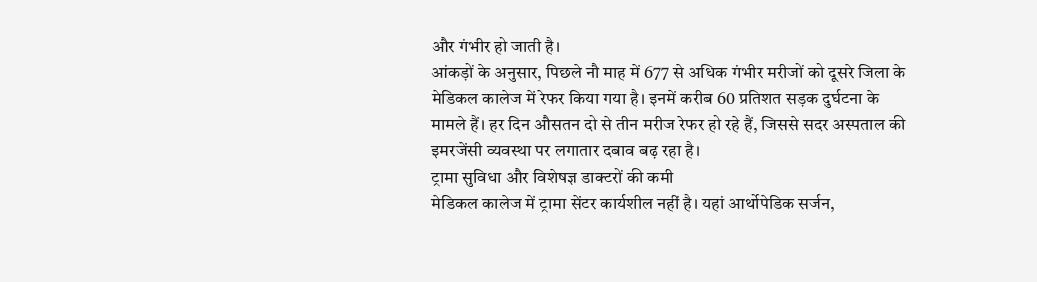और गंभीर हो जाती है।
आंकड़ों के अनुसार, पिछले नौ माह में 677 से अधिक गंभीर मरीजों को दूसरे जिला के मेडिकल कालेज में रेफर किया गया है। इनमें करीब 60 प्रतिशत सड़क दुर्घटना के मामले हैं। हर दिन औसतन दो से तीन मरीज रेफर हो रहे हैं, जिससे सदर अस्पताल की इमरजेंसी व्यवस्था पर लगातार दबाव बढ़ रहा है।
ट्रामा सुविधा और विशेषज्ञ डाक्टरों की कमी
मेडिकल कालेज में ट्रामा सेंटर कार्यशील नहीं है। यहां आर्थोपेडिक सर्जन,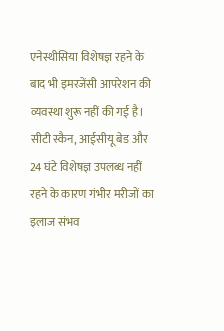एनेस्थीसिया विशेषज्ञ रहने के बाद भी इमरजेंसी आपरेशन की व्यवस्था शुरू नहीं की गई है। सीटी स्कैन, आईसीयू बेड और 24 घंटे विशेषज्ञ उपलब्ध नहीं रहने के कारण गंभीर मरीजों का इलाज संभव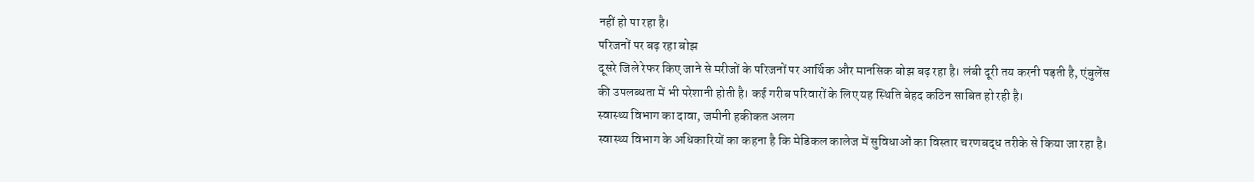नहीं हो पा रहा है।
परिजनों पर बढ़ रहा बोझ
दूसरे जिले रेफर किए जाने से मरीजों के परिजनों पर आर्थिक और मानसिक बोझ बढ़ रहा है। लंबी दूरी तय करनी पड़ती है, एंबुलेंस की उपलब्धता में भी परेशानी होती है। कई गरीब परिवारों के लिए यह स्थिति बेहद कठिन साबित हो रही है।
स्वास्थ्य विभाग का दावा, जमीनी हकीकत अलग
स्वास्थ्य विभाग के अधिकारियों का कहना है कि मेडिकल कालेज में सुविधाओं का विस्तार चरणबद्ध तरीके से किया जा रहा है।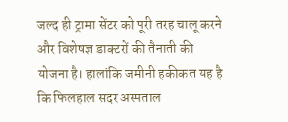जल्द ही ट्रामा सेंटर को पूरी तरह चालू करने और विशेषज्ञ डाक्टरों की तैनाती की योजना है। हालांकि जमीनी हकीकत यह है कि फिलहाल सदर अस्पताल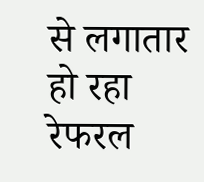से लगातार हो रहा रेफरल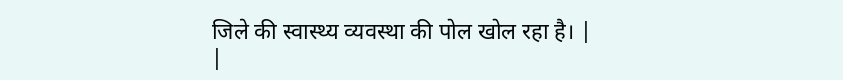जिले की स्वास्थ्य व्यवस्था की पोल खोल रहा है। |
|